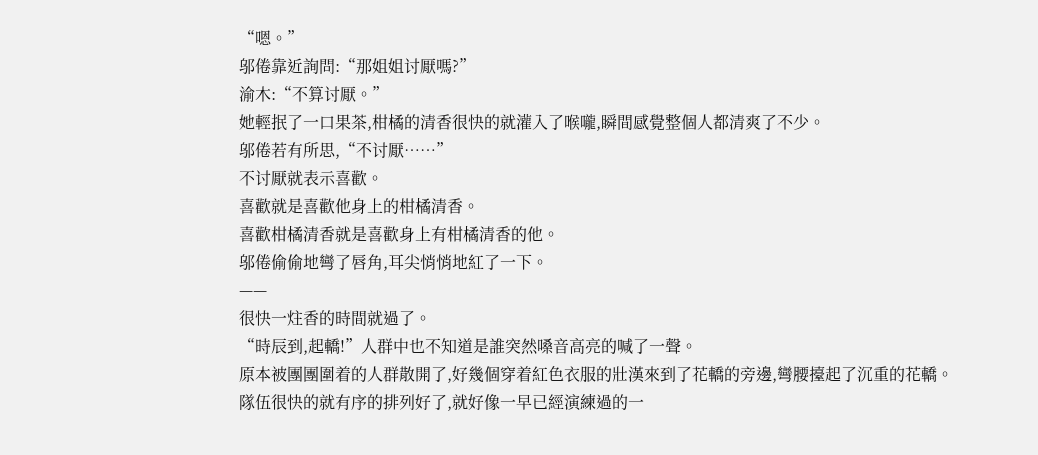“嗯。”
邬倦靠近詢問:“那姐姐讨厭嗎?”
渝木:“不算讨厭。”
她輕抿了一口果茶,柑橘的清香很快的就灌入了喉嚨,瞬間感覺整個人都清爽了不少。
邬倦若有所思,“不讨厭……”
不讨厭就表示喜歡。
喜歡就是喜歡他身上的柑橘清香。
喜歡柑橘清香就是喜歡身上有柑橘清香的他。
邬倦偷偷地彎了唇角,耳尖悄悄地紅了一下。
——
很快一炷香的時間就過了。
“時辰到,起轎!”人群中也不知道是誰突然嗓音高亮的喊了一聲。
原本被團團圍着的人群散開了,好幾個穿着紅色衣服的壯漢來到了花轎的旁邊,彎腰擡起了沉重的花轎。
隊伍很快的就有序的排列好了,就好像一早已經演練過的一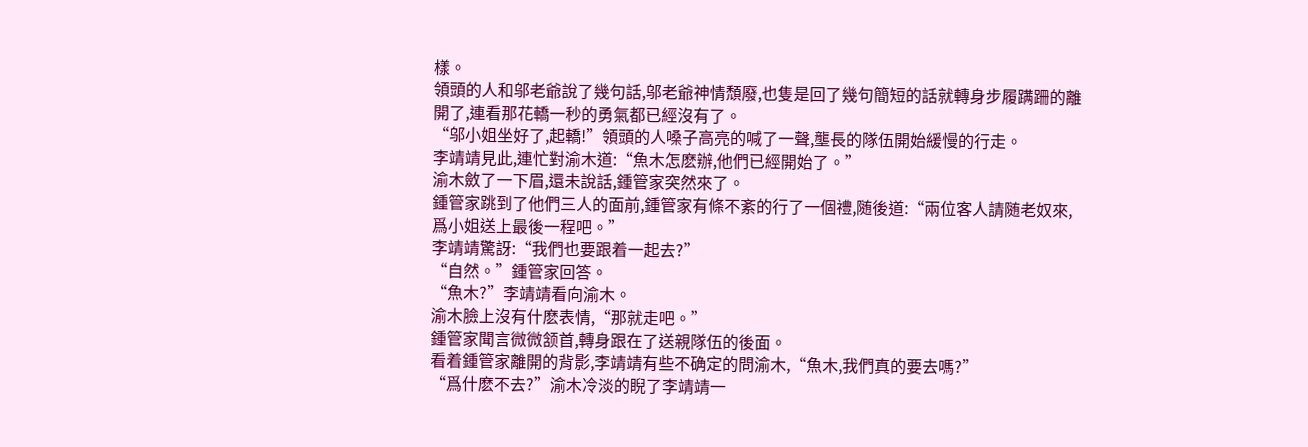樣。
領頭的人和邬老爺說了幾句話,邬老爺神情頹廢,也隻是回了幾句簡短的話就轉身步履蹒跚的離開了,連看那花轎一秒的勇氣都已經沒有了。
“邬小姐坐好了,起轎!”領頭的人嗓子高亮的喊了一聲,壟長的隊伍開始緩慢的行走。
李靖靖見此,連忙對渝木道:“魚木怎麽辦,他們已經開始了。”
渝木斂了一下眉,還未說話,鍾管家突然來了。
鍾管家跳到了他們三人的面前,鍾管家有條不紊的行了一個禮,随後道:“兩位客人請随老奴來,爲小姐送上最後一程吧。”
李靖靖驚訝:“我們也要跟着一起去?”
“自然。”鍾管家回答。
“魚木?”李靖靖看向渝木。
渝木臉上沒有什麽表情,“那就走吧。”
鍾管家聞言微微颔首,轉身跟在了送親隊伍的後面。
看着鍾管家離開的背影,李靖靖有些不确定的問渝木,“魚木,我們真的要去嗎?”
“爲什麽不去?”渝木冷淡的睨了李靖靖一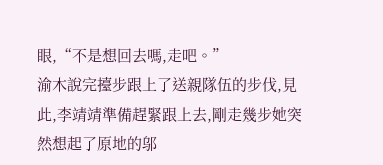眼,“不是想回去嗎,走吧。”
渝木說完擡步跟上了送親隊伍的步伐,見此,李靖靖準備趕緊跟上去,剛走幾步她突然想起了原地的邬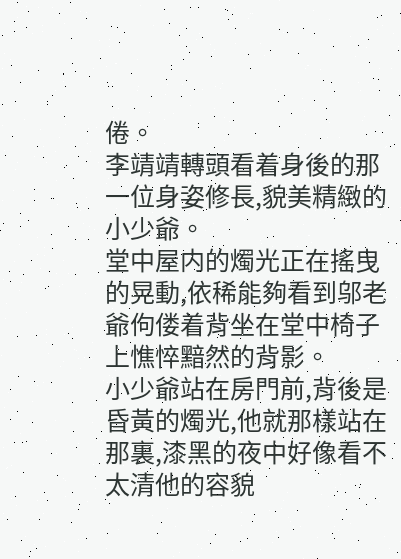倦。
李靖靖轉頭看着身後的那一位身姿修長,貌美精緻的小少爺。
堂中屋内的燭光正在搖曳的晃動,依稀能夠看到邬老爺佝偻着背坐在堂中椅子上憔悴黯然的背影。
小少爺站在房門前,背後是昏黃的燭光,他就那樣站在那裏,漆黑的夜中好像看不太清他的容貌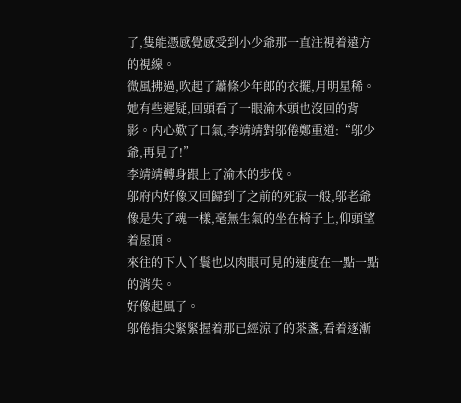了,隻能憑感覺感受到小少爺那一直注視着遠方的視線。
微風拂過,吹起了蕭條少年郎的衣擺,月明星稀。
她有些遲疑,回頭看了一眼渝木頭也沒回的背影。内心歎了口氣,李靖靖對邬倦鄭重道:“邬少爺,再見了!”
李靖靖轉身跟上了渝木的步伐。
邬府内好像又回歸到了之前的死寂一般,邬老爺像是失了魂一樣,毫無生氣的坐在椅子上,仰頭望着屋頂。
來往的下人丫鬟也以肉眼可見的速度在一點一點的消失。
好像起風了。
邬倦指尖緊緊握着那已經涼了的茶盞,看着逐漸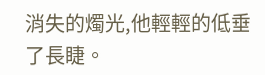消失的燭光,他輕輕的低垂了長睫。